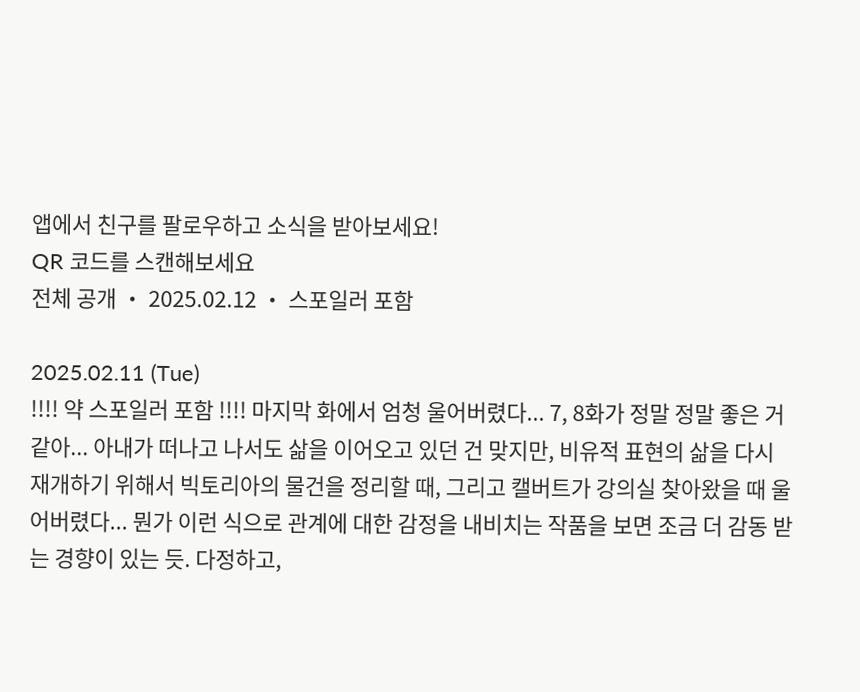앱에서 친구를 팔로우하고 소식을 받아보세요!
QR 코드를 스캔해보세요
전체 공개 ・ 2025.02.12 ・ 스포일러 포함

2025.02.11 (Tue)
!!!! 약 스포일러 포함 !!!! 마지막 화에서 엄청 울어버렸다... 7, 8화가 정말 정말 좋은 거 같아... 아내가 떠나고 나서도 삶을 이어오고 있던 건 맞지만, 비유적 표현의 삶을 다시 재개하기 위해서 빅토리아의 물건을 정리할 때, 그리고 캘버트가 강의실 찾아왔을 때 울어버렸다... 뭔가 이런 식으로 관계에 대한 감정을 내비치는 작품을 보면 조금 더 감동 받는 경향이 있는 듯. 다정하고,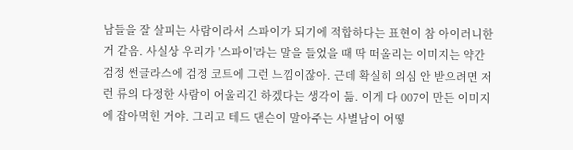남들을 잘 살피는 사람이라서 스파이가 되기에 적합하다는 표현이 참 아이러니한 거 같음. 사실상 우리가 '스파이'라는 말을 들었을 때 딱 떠올리는 이미지는 약간 검정 썬글라스에 검정 코트에 그런 느낌이잖아. 근데 확실히 의심 안 받으려면 저런 류의 다정한 사람이 어울리긴 하겠다는 생각이 듦. 이게 다 007이 만든 이미지에 잡아먹힌 거야. 그리고 테드 댄슨이 말아주는 사별남이 어떻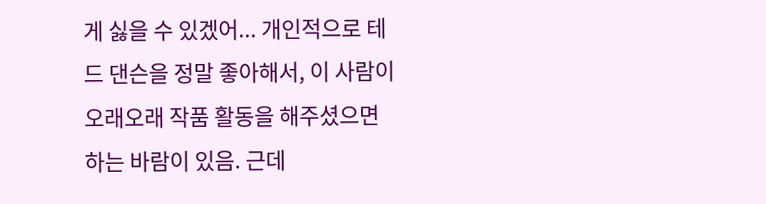게 싫을 수 있겠어... 개인적으로 테드 댄슨을 정말 좋아해서, 이 사람이 오래오래 작품 활동을 해주셨으면 하는 바람이 있음. 근데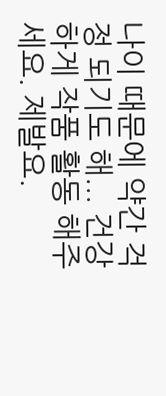나이 때문에 약간 걱정 되기도 해... 건강하게 작품 활동 해주세요. 제발요.